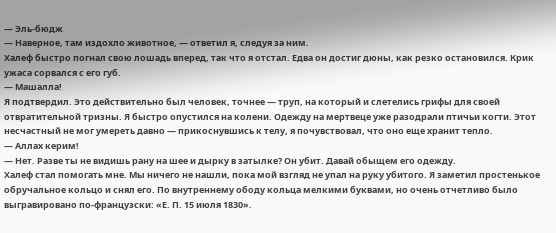— Эль-бюдж
— Наверное, там издохло животное, — ответил я, следуя за ним.
Халеф быстро погнал свою лошадь вперед, так что я отстал. Едва он достиг дюны, как резко остановился. Крик ужаса сорвался с его губ.
— Машалла!
Я подтвердил. Это действительно был человек, точнее — труп, на который и слетелись грифы для своей отвратительной тризны. Я быстро опустился на колени. Одежду на мертвеце уже разодрали птичьи когти. Этот несчастный не мог умереть давно — прикоснувшись к телу, я почувствовал, что оно еще хранит тепло.
— Аллах керим!
— Нет. Разве ты не видишь рану на шее и дырку в затылке? Он убит. Давай обыщем его одежду.
Халеф стал помогать мне. Мы ничего не нашли, пока мой взгляд не упал на руку убитого. Я заметил простенькое обручальное кольцо и снял его. По внутреннему ободу кольца мелкими буквами, но очень отчетливо было выгравировано по-французски: «Е. П. 15 июля 1830».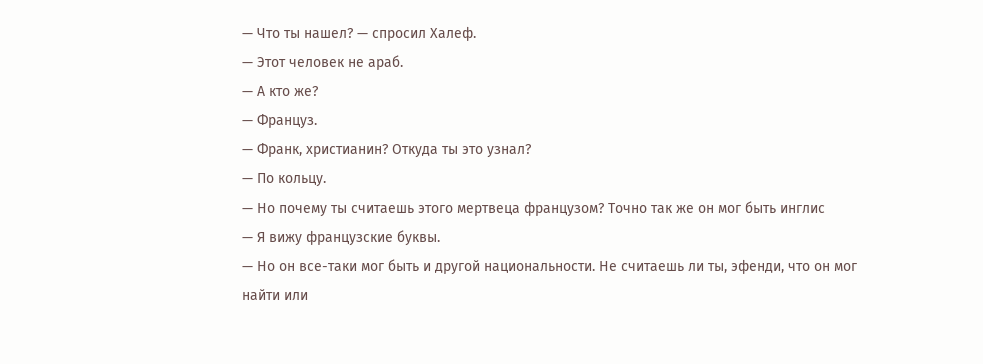— Что ты нашел? — спросил Халеф.
— Этот человек не араб.
— А кто же?
— Француз.
— Франк, христианин? Откуда ты это узнал?
— По кольцу.
— Но почему ты считаешь этого мертвеца французом? Точно так же он мог быть инглис
— Я вижу французские буквы.
— Но он все-таки мог быть и другой национальности. Не считаешь ли ты, эфенди, что он мог найти или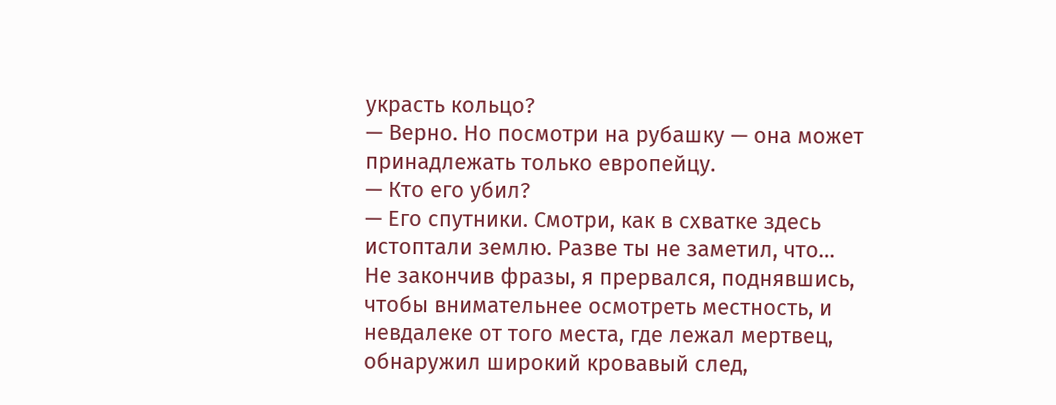украсть кольцо?
— Верно. Но посмотри на рубашку — она может принадлежать только европейцу.
— Кто его убил?
— Его спутники. Смотри, как в схватке здесь истоптали землю. Разве ты не заметил, что…
Не закончив фразы, я прервался, поднявшись, чтобы внимательнее осмотреть местность, и невдалеке от того места, где лежал мертвец, обнаружил широкий кровавый след,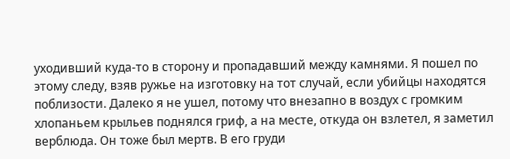уходивший куда-то в сторону и пропадавший между камнями. Я пошел по этому следу, взяв ружье на изготовку на тот случай, если убийцы находятся поблизости. Далеко я не ушел, потому что внезапно в воздух с громким хлопаньем крыльев поднялся гриф, а на месте, откуда он взлетел, я заметил верблюда. Он тоже был мертв. В его груди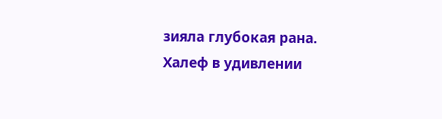зияла глубокая рана. Халеф в удивлении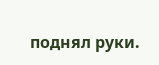поднял руки.